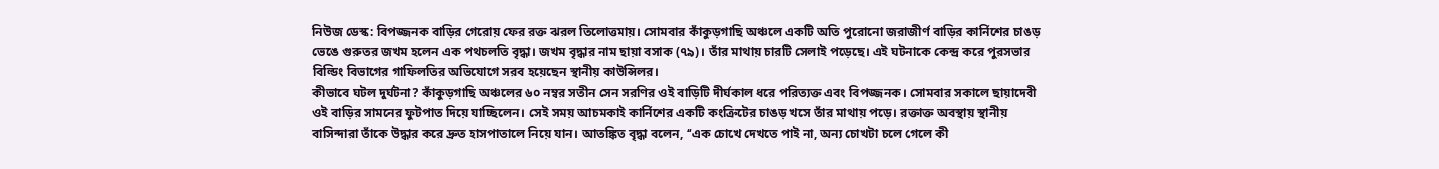নিউজ ডেস্ক: বিপজ্জনক বাড়ির গেরোয় ফের রক্ত ঝরল তিলোত্তমায়। সোমবার কাঁকুড়গাছি অঞ্চলে একটি অতি পুরোনো জরাজীর্ণ বাড়ির কার্নিশের চাঙড় ভেঙে গুরুতর জখম হলেন এক পথচলতি বৃদ্ধা। জখম বৃদ্ধার নাম ছায়া বসাক (৭৯)। তাঁর মাথায় চারটি সেলাই পড়েছে। এই ঘটনাকে কেন্দ্র করে পুরসভার বিল্ডিং বিভাগের গাফিলতির অভিযোগে সরব হয়েছেন স্থানীয় কাউন্সিলর।
কীভাবে ঘটল দুর্ঘটনা? কাঁকুড়গাছি অঞ্চলের ৬০ নম্বর সতীন সেন সরণির ওই বাড়িটি দীর্ঘকাল ধরে পরিত্যক্ত এবং বিপজ্জনক। সোমবার সকালে ছায়াদেবী ওই বাড়ির সামনের ফুটপাত দিয়ে যাচ্ছিলেন। সেই সময় আচমকাই কার্নিশের একটি কংক্রিটের চাঙড় খসে তাঁর মাথায় পড়ে। রক্তাক্ত অবস্থায় স্থানীয় বাসিন্দারা তাঁকে উদ্ধার করে দ্রুত হাসপাতালে নিয়ে যান। আতঙ্কিত বৃদ্ধা বলেন, ‘‘এক চোখে দেখতে পাই না, অন্য চোখটা চলে গেলে কী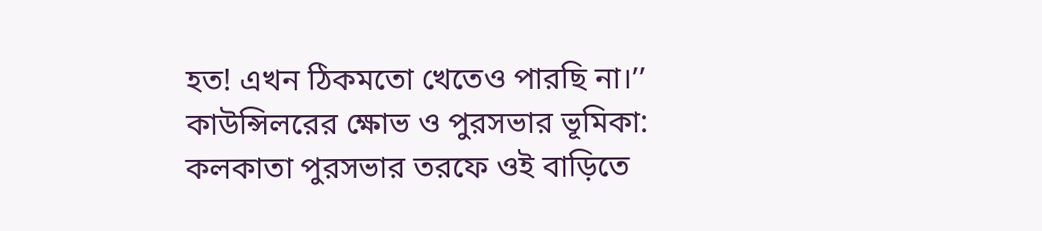হত! এখন ঠিকমতো খেতেও পারছি না।’’
কাউন্সিলরের ক্ষোভ ও পুরসভার ভূমিকা: কলকাতা পুরসভার তরফে ওই বাড়িতে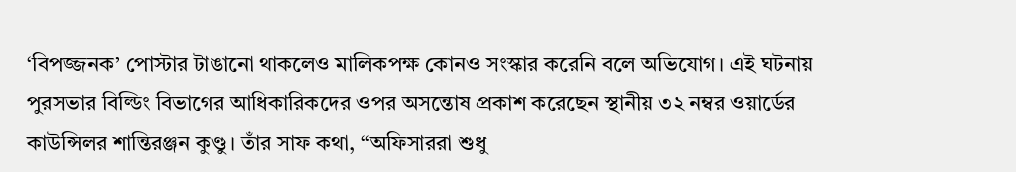‘বিপজ্জনক’ পোস্টার টাঙানো থাকলেও মালিকপক্ষ কোনও সংস্কার করেনি বলে অভিযোগ। এই ঘটনায় পুরসভার বিল্ডিং বিভাগের আধিকারিকদের ওপর অসন্তোষ প্রকাশ করেছেন স্থানীয় ৩২ নম্বর ওয়ার্ডের কাউন্সিলর শান্তিরঞ্জন কুণ্ডু। তাঁর সাফ কথা, ‘‘অফিসাররা শুধু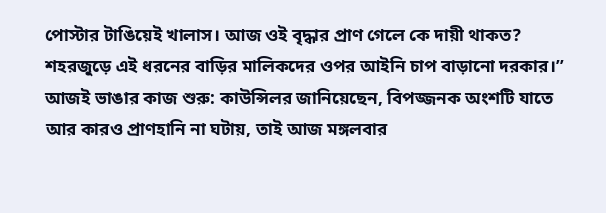পোস্টার টাঙিয়েই খালাস। আজ ওই বৃদ্ধার প্রাণ গেলে কে দায়ী থাকত? শহরজুড়ে এই ধরনের বাড়ির মালিকদের ওপর আইনি চাপ বাড়ানো দরকার।’’
আজই ভাঙার কাজ শুরু: কাউন্সিলর জানিয়েছেন, বিপজ্জনক অংশটি যাতে আর কারও প্রাণহানি না ঘটায়, তাই আজ মঙ্গলবার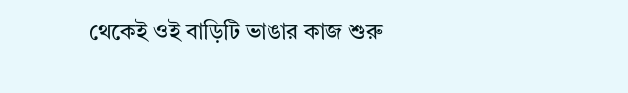থেকেই ওই বাড়িটি ভাঙার কাজ শুরু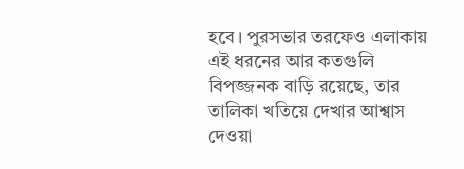হবে। পুরসভার তরফেও এলাকায় এই ধরনের আর কতগুলি বিপজ্জনক বাড়ি রয়েছে, তার তালিকা খতিয়ে দেখার আশ্বাস দেওয়া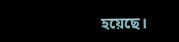হয়েছে।